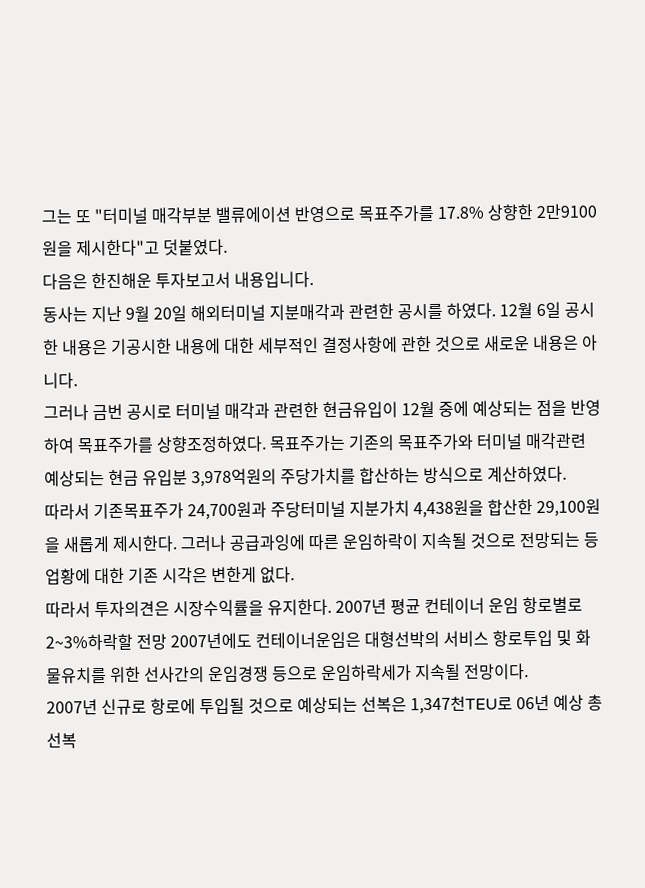그는 또 "터미널 매각부분 밸류에이션 반영으로 목표주가를 17.8% 상향한 2만9100원을 제시한다"고 덧붙였다.
다음은 한진해운 투자보고서 내용입니다.
동사는 지난 9월 20일 해외터미널 지분매각과 관련한 공시를 하였다. 12월 6일 공시한 내용은 기공시한 내용에 대한 세부적인 결정사항에 관한 것으로 새로운 내용은 아니다.
그러나 금번 공시로 터미널 매각과 관련한 현금유입이 12월 중에 예상되는 점을 반영하여 목표주가를 상향조정하였다. 목표주가는 기존의 목표주가와 터미널 매각관련 예상되는 현금 유입분 3,978억원의 주당가치를 합산하는 방식으로 계산하였다.
따라서 기존목표주가 24,700원과 주당터미널 지분가치 4,438원을 합산한 29,100원을 새롭게 제시한다. 그러나 공급과잉에 따른 운임하락이 지속될 것으로 전망되는 등 업황에 대한 기존 시각은 변한게 없다.
따라서 투자의견은 시장수익률을 유지한다. 2007년 평균 컨테이너 운임 항로별로 2~3%하락할 전망 2007년에도 컨테이너운임은 대형선박의 서비스 항로투입 및 화물유치를 위한 선사간의 운임경쟁 등으로 운임하락세가 지속될 전망이다.
2007년 신규로 항로에 투입될 것으로 예상되는 선복은 1,347천TEU로 06년 예상 총선복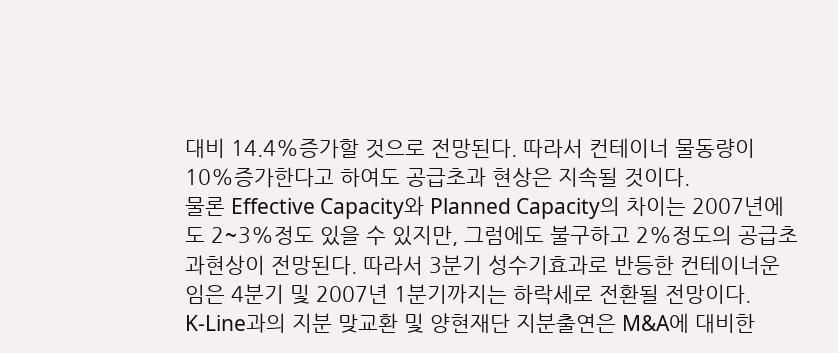대비 14.4%증가할 것으로 전망된다. 따라서 컨테이너 물동량이 10%증가한다고 하여도 공급초과 현상은 지속될 것이다.
물론 Effective Capacity와 Planned Capacity의 차이는 2007년에도 2~3%정도 있을 수 있지만, 그럼에도 불구하고 2%정도의 공급초과현상이 전망된다. 따라서 3분기 성수기효과로 반등한 컨테이너운임은 4분기 및 2007년 1분기까지는 하락세로 전환될 전망이다.
K-Line과의 지분 맞교환 및 양현재단 지분출연은 M&A에 대비한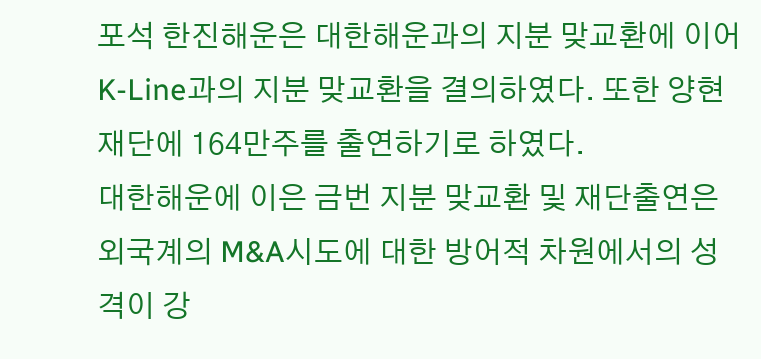포석 한진해운은 대한해운과의 지분 맞교환에 이어 K-Line과의 지분 맞교환을 결의하였다. 또한 양현재단에 164만주를 출연하기로 하였다.
대한해운에 이은 금번 지분 맞교환 및 재단출연은 외국계의 M&A시도에 대한 방어적 차원에서의 성격이 강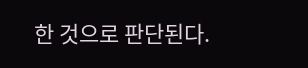한 것으로 판단된다.